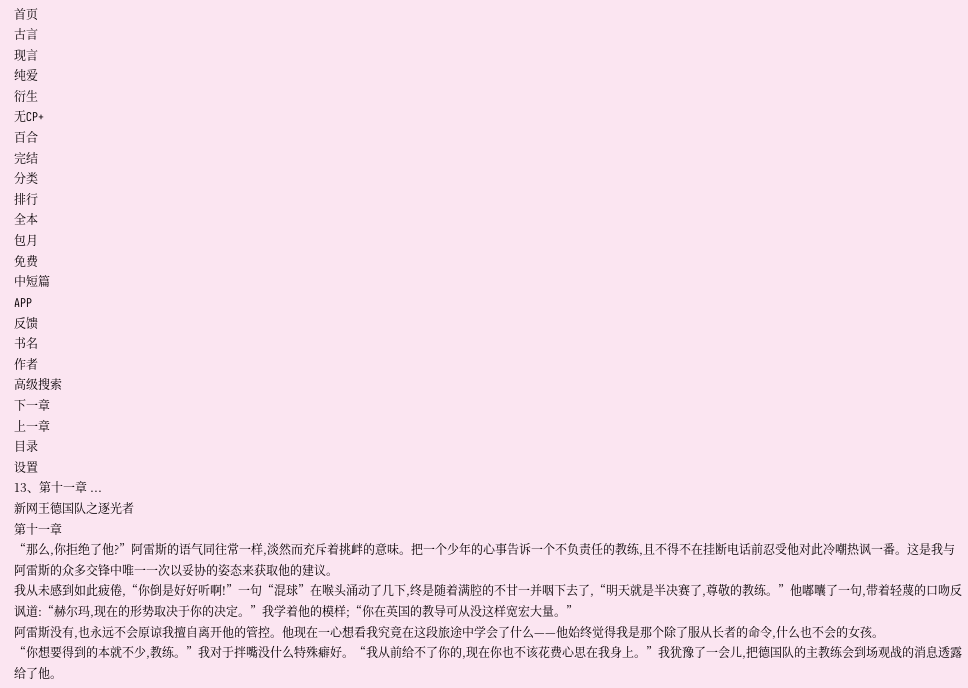首页
古言
现言
纯爱
衍生
无CP+
百合
完结
分类
排行
全本
包月
免费
中短篇
APP
反馈
书名
作者
高级搜索
下一章
上一章
目录
设置
13、第十一章 ...
新网王德国队之逐光者
第十一章
“那么,你拒绝了他?”阿雷斯的语气同往常一样,淡然而充斥着挑衅的意味。把一个少年的心事告诉一个不负责任的教练,且不得不在挂断电话前忍受他对此冷嘲热讽一番。这是我与阿雷斯的众多交锋中唯一一次以妥协的姿态来获取他的建议。
我从未感到如此疲倦,“你倒是好好听啊!”一句“混球”在喉头涌动了几下,终是随着满腔的不甘一并咽下去了,“明天就是半决赛了,尊敬的教练。”他嘟囔了一句,带着轻蔑的口吻反讽道:“赫尔玛,现在的形势取决于你的决定。”我学着他的模样;“你在英国的教导可从没这样宽宏大量。”
阿雷斯没有,也永远不会原谅我擅自离开他的管控。他现在一心想看我究竟在这段旅途中学会了什么——他始终觉得我是那个除了服从长者的命令,什么也不会的女孩。
“你想要得到的本就不少,教练。”我对于拌嘴没什么特殊癖好。“我从前给不了你的,现在你也不该花费心思在我身上。”我犹豫了一会儿,把德国队的主教练会到场观战的消息透露给了他。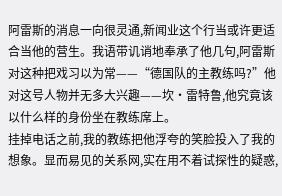阿雷斯的消息一向很灵通,新闻业这个行当或许更适合当他的营生。我语带讥诮地奉承了他几句,阿雷斯对这种把戏习以为常——“德国队的主教练吗?”他对这号人物并无多大兴趣——坎·雷特鲁,他究竟该以什么样的身份坐在教练席上。
挂掉电话之前,我的教练把他浮夸的笑脸投入了我的想象。显而易见的关系网,实在用不着试探性的疑惑,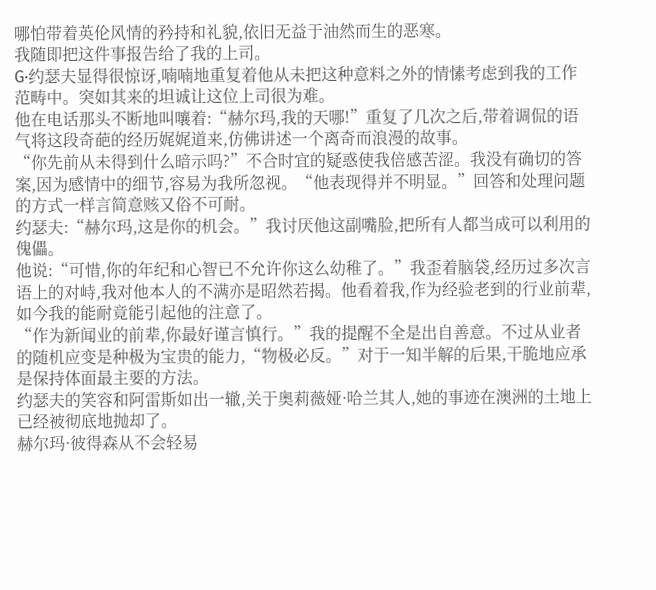哪怕带着英伦风情的矜持和礼貌,依旧无益于油然而生的恶寒。
我随即把这件事报告给了我的上司。
G·约瑟夫显得很惊讶,喃喃地重复着他从未把这种意料之外的情愫考虑到我的工作范畴中。突如其来的坦诚让这位上司很为难。
他在电话那头不断地叫嚷着:“赫尔玛,我的天哪!”重复了几次之后,带着调侃的语气将这段奇葩的经历娓娓道来,仿佛讲述一个离奇而浪漫的故事。
“你先前从未得到什么暗示吗?”不合时宜的疑惑使我倍感苦涩。我没有确切的答案,因为感情中的细节,容易为我所忽视。“他表现得并不明显。”回答和处理问题的方式一样言简意赅又俗不可耐。
约瑟夫:“赫尔玛,这是你的机会。”我讨厌他这副嘴脸,把所有人都当成可以利用的傀儡。
他说:“可惜,你的年纪和心智已不允许你这么幼稚了。”我歪着脑袋,经历过多次言语上的对峙,我对他本人的不满亦是昭然若揭。他看着我,作为经验老到的行业前辈,如今我的能耐竟能引起他的注意了。
“作为新闻业的前辈,你最好谨言慎行。”我的提醒不全是出自善意。不过从业者的随机应变是种极为宝贵的能力,“物极必反。”对于一知半解的后果,干脆地应承是保持体面最主要的方法。
约瑟夫的笑容和阿雷斯如出一辙,关于奥莉薇娅·哈兰其人,她的事迹在澳洲的土地上已经被彻底地抛却了。
赫尔玛·彼得森从不会轻易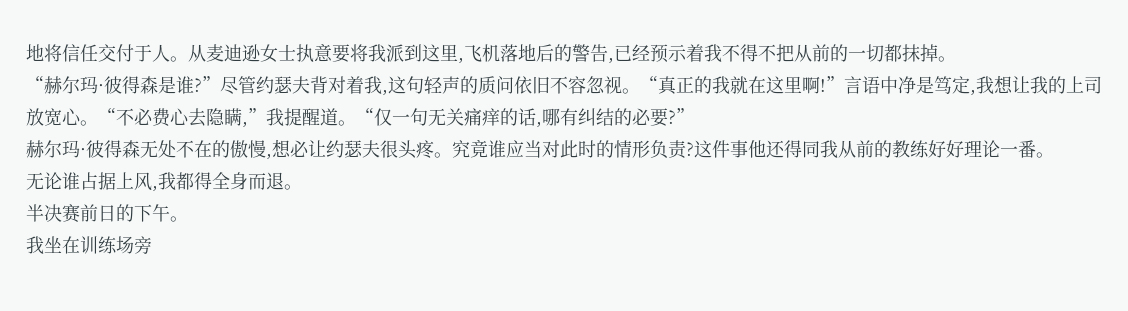地将信任交付于人。从麦迪逊女士执意要将我派到这里,飞机落地后的警告,已经预示着我不得不把从前的一切都抹掉。
“赫尔玛·彼得森是谁?”尽管约瑟夫背对着我,这句轻声的质问依旧不容忽视。“真正的我就在这里啊!”言语中净是笃定,我想让我的上司放宽心。“不必费心去隐瞒,”我提醒道。“仅一句无关痛痒的话,哪有纠结的必要?”
赫尔玛·彼得森无处不在的傲慢,想必让约瑟夫很头疼。究竟谁应当对此时的情形负责?这件事他还得同我从前的教练好好理论一番。
无论谁占据上风,我都得全身而退。
半决赛前日的下午。
我坐在训练场旁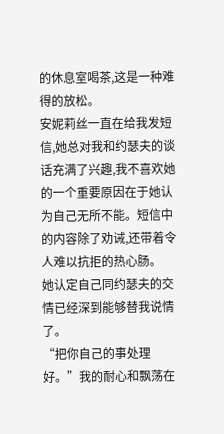的休息室喝茶,这是一种难得的放松。
安妮莉丝一直在给我发短信,她总对我和约瑟夫的谈话充满了兴趣,我不喜欢她的一个重要原因在于她认为自己无所不能。短信中的内容除了劝诫,还带着令人难以抗拒的热心肠。
她认定自己同约瑟夫的交情已经深到能够替我说情了。
“把你自己的事处理好。”我的耐心和飘荡在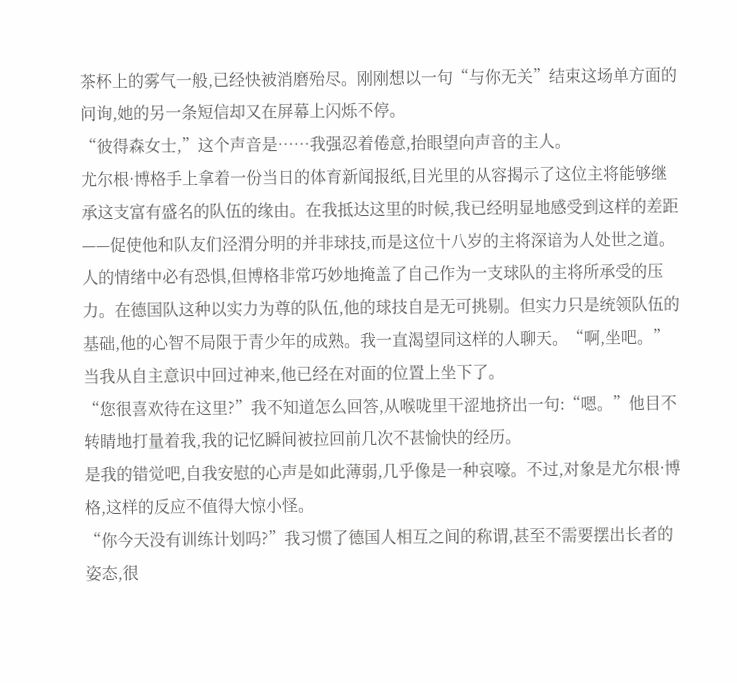茶杯上的雾气一般,已经快被消磨殆尽。刚刚想以一句“与你无关”结束这场单方面的问询,她的另一条短信却又在屏幕上闪烁不停。
“彼得森女士,”这个声音是……我强忍着倦意,抬眼望向声音的主人。
尤尔根·博格手上拿着一份当日的体育新闻报纸,目光里的从容揭示了这位主将能够继承这支富有盛名的队伍的缘由。在我抵达这里的时候,我已经明显地感受到这样的差距——促使他和队友们泾渭分明的并非球技,而是这位十八岁的主将深谙为人处世之道。
人的情绪中必有恐惧,但博格非常巧妙地掩盖了自己作为一支球队的主将所承受的压力。在德国队这种以实力为尊的队伍,他的球技自是无可挑剔。但实力只是统领队伍的基础,他的心智不局限于青少年的成熟。我一直渴望同这样的人聊天。“啊,坐吧。”当我从自主意识中回过神来,他已经在对面的位置上坐下了。
“您很喜欢待在这里?”我不知道怎么回答,从喉咙里干涩地挤出一句:“嗯。”他目不转睛地打量着我,我的记忆瞬间被拉回前几次不甚愉快的经历。
是我的错觉吧,自我安慰的心声是如此薄弱,几乎像是一种哀嚎。不过,对象是尤尔根·博格,这样的反应不值得大惊小怪。
“你今天没有训练计划吗?”我习惯了德国人相互之间的称谓,甚至不需要摆出长者的姿态,很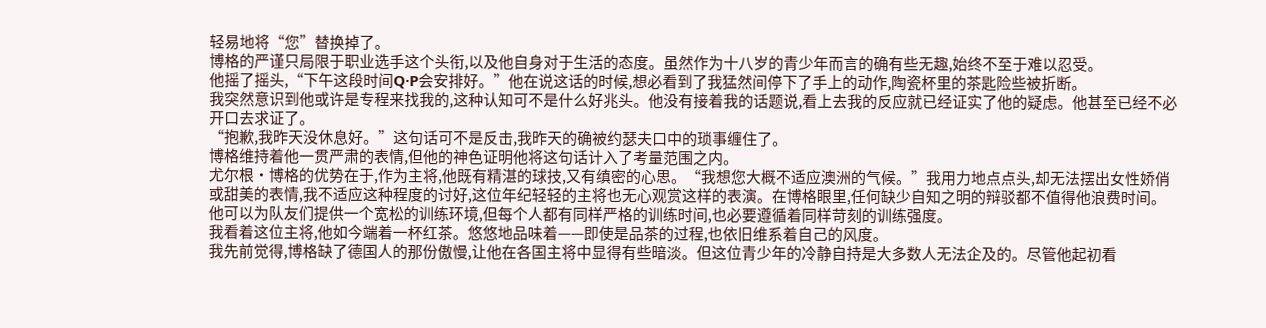轻易地将“您”替换掉了。
博格的严谨只局限于职业选手这个头衔,以及他自身对于生活的态度。虽然作为十八岁的青少年而言的确有些无趣,始终不至于难以忍受。
他摇了摇头,“下午这段时间Q·P会安排好。”他在说这话的时候,想必看到了我猛然间停下了手上的动作,陶瓷杯里的茶匙险些被折断。
我突然意识到他或许是专程来找我的,这种认知可不是什么好兆头。他没有接着我的话题说,看上去我的反应就已经证实了他的疑虑。他甚至已经不必开口去求证了。
“抱歉,我昨天没休息好。”这句话可不是反击,我昨天的确被约瑟夫口中的琐事缠住了。
博格维持着他一贯严肃的表情,但他的神色证明他将这句话计入了考量范围之内。
尤尔根·博格的优势在于,作为主将,他既有精湛的球技,又有缜密的心思。“我想您大概不适应澳洲的气候。”我用力地点点头,却无法摆出女性娇俏或甜美的表情,我不适应这种程度的讨好,这位年纪轻轻的主将也无心观赏这样的表演。在博格眼里,任何缺少自知之明的辩驳都不值得他浪费时间。他可以为队友们提供一个宽松的训练环境,但每个人都有同样严格的训练时间,也必要遵循着同样苛刻的训练强度。
我看着这位主将,他如今端着一杯红茶。悠悠地品味着——即使是品茶的过程,也依旧维系着自己的风度。
我先前觉得,博格缺了德国人的那份傲慢,让他在各国主将中显得有些暗淡。但这位青少年的冷静自持是大多数人无法企及的。尽管他起初看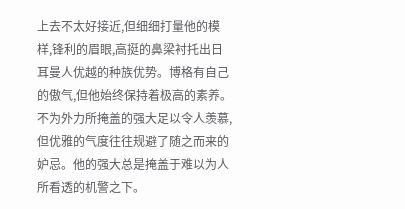上去不太好接近,但细细打量他的模样,锋利的眉眼,高挺的鼻梁衬托出日耳曼人优越的种族优势。博格有自己的傲气,但他始终保持着极高的素养。
不为外力所掩盖的强大足以令人羡慕,但优雅的气度往往规避了随之而来的妒忌。他的强大总是掩盖于难以为人所看透的机警之下。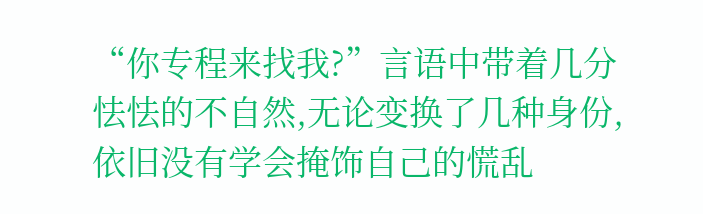“你专程来找我?”言语中带着几分怯怯的不自然,无论变换了几种身份,依旧没有学会掩饰自己的慌乱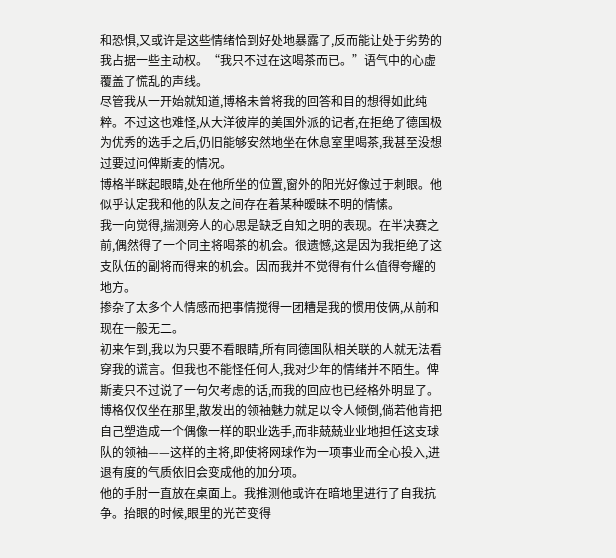和恐惧,又或许是这些情绪恰到好处地暴露了,反而能让处于劣势的我占据一些主动权。“我只不过在这喝茶而已。”语气中的心虚覆盖了慌乱的声线。
尽管我从一开始就知道,博格未曾将我的回答和目的想得如此纯粹。不过这也难怪,从大洋彼岸的美国外派的记者,在拒绝了德国极为优秀的选手之后,仍旧能够安然地坐在休息室里喝茶,我甚至没想过要过问俾斯麦的情况。
博格半眯起眼睛,处在他所坐的位置,窗外的阳光好像过于刺眼。他似乎认定我和他的队友之间存在着某种暧昧不明的情愫。
我一向觉得,揣测旁人的心思是缺乏自知之明的表现。在半决赛之前,偶然得了一个同主将喝茶的机会。很遗憾,这是因为我拒绝了这支队伍的副将而得来的机会。因而我并不觉得有什么值得夸耀的地方。
掺杂了太多个人情感而把事情搅得一团糟是我的惯用伎俩,从前和现在一般无二。
初来乍到,我以为只要不看眼睛,所有同德国队相关联的人就无法看穿我的谎言。但我也不能怪任何人,我对少年的情绪并不陌生。俾斯麦只不过说了一句欠考虑的话,而我的回应也已经格外明显了。
博格仅仅坐在那里,散发出的领袖魅力就足以令人倾倒,倘若他肯把自己塑造成一个偶像一样的职业选手,而非兢兢业业地担任这支球队的领袖——这样的主将,即使将网球作为一项事业而全心投入,进退有度的气质依旧会变成他的加分项。
他的手肘一直放在桌面上。我推测他或许在暗地里进行了自我抗争。抬眼的时候,眼里的光芒变得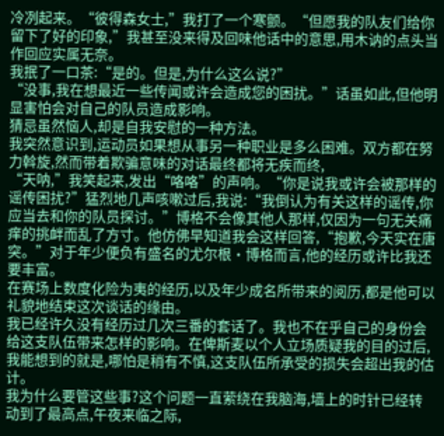冷冽起来。“彼得森女士,”我打了一个寒颤。“但愿我的队友们给你留下了好的印象,”我甚至没来得及回味他话中的意思,用木讷的点头当作回应实属无奈。
我抿了一口茶:“是的。但是,为什么这么说?”
“没事,我在想最近一些传闻或许会造成您的困扰。”话虽如此,但他明显害怕会对自己的队员造成影响。
猜忌虽然恼人,却是自我安慰的一种方法。
我突然意识到,运动员如果想从事另一种职业是多么困难。双方都在努力斡旋,然而带着欺骗意味的对话最终都将无疾而终,
“天呐,”我笑起来,发出“咯咯”的声响。“你是说我或许会被那样的谣传困扰?”猛烈地几声咳嗽过后,我说:“我倒认为有关这样的谣传,你应当去和你的队员探讨。”博格不会像其他人那样,仅因为一句无关痛痒的挑衅而乱了方寸。他仿佛早知道我会这样回答,“抱歉,今天实在唐突。”对于年少便负有盛名的尤尔根·博格而言,他的经历或许比我还要丰富。
在赛场上数度化险为夷的经历,以及年少成名所带来的阅历,都是他可以礼貌地结束这次谈话的缘由。
我已经许久没有经历过几次三番的套话了。我也不在乎自己的身份会给这支队伍带来怎样的影响。在俾斯麦以个人立场质疑我的目的过后,我能想到的就是,哪怕是稍有不慎,这支队伍所承受的损失会超出我的估计。
我为什么要管这些事?这个问题一直萦绕在我脑海,墙上的时针已经转动到了最高点,午夜来临之际,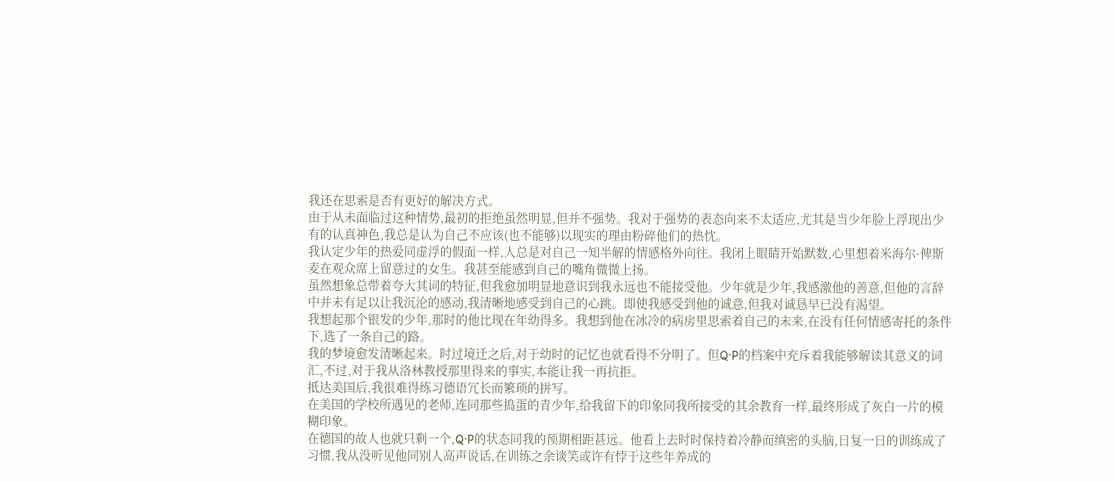我还在思索是否有更好的解决方式。
由于从未面临过这种情势,最初的拒绝虽然明显,但并不强势。我对于强势的表态向来不太适应,尤其是当少年脸上浮现出少有的认真神色,我总是认为自己不应该(也不能够)以现实的理由粉碎他们的热忱。
我认定少年的热爱同虚浮的假面一样,人总是对自己一知半解的情感格外向往。我闭上眼睛开始默数,心里想着米海尔·俾斯麦在观众席上留意过的女生。我甚至能感到自己的嘴角微微上扬。
虽然想象总带着夸大其词的特征,但我愈加明显地意识到我永远也不能接受他。少年就是少年,我感激他的善意,但他的言辞中并未有足以让我沉沦的感动,我清晰地感受到自己的心跳。即使我感受到他的诚意,但我对诚恳早已没有渴望。
我想起那个银发的少年,那时的他比现在年幼得多。我想到他在冰冷的病房里思索着自己的未来,在没有任何情感寄托的条件下,选了一条自己的路。
我的梦境愈发清晰起来。时过境迁之后,对于幼时的记忆也就看得不分明了。但Q·P的档案中充斥着我能够解读其意义的词汇,不过,对于我从洛林教授那里得来的事实,本能让我一再抗拒。
抵达美国后,我很难得练习德语冗长而繁琐的拼写。
在美国的学校所遇见的老师,连同那些捣蛋的青少年,给我留下的印象同我所接受的其余教育一样,最终形成了灰白一片的模糊印象。
在德国的故人也就只剩一个,Q·P的状态同我的预期相距甚远。他看上去时时保持着冷静而缜密的头脑,日复一日的训练成了习惯,我从没听见他同别人高声说话,在训练之余谈笑或许有悖于这些年养成的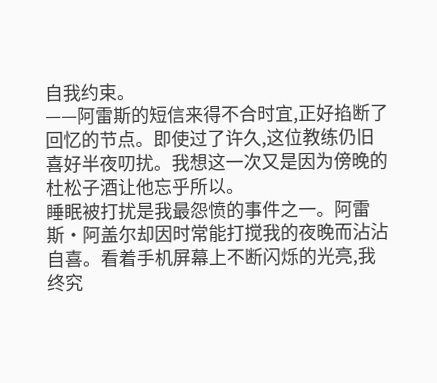自我约束。
——阿雷斯的短信来得不合时宜,正好掐断了回忆的节点。即使过了许久,这位教练仍旧喜好半夜叨扰。我想这一次又是因为傍晚的杜松子酒让他忘乎所以。
睡眠被打扰是我最怨愤的事件之一。阿雷斯·阿盖尔却因时常能打搅我的夜晚而沾沾自喜。看着手机屏幕上不断闪烁的光亮,我终究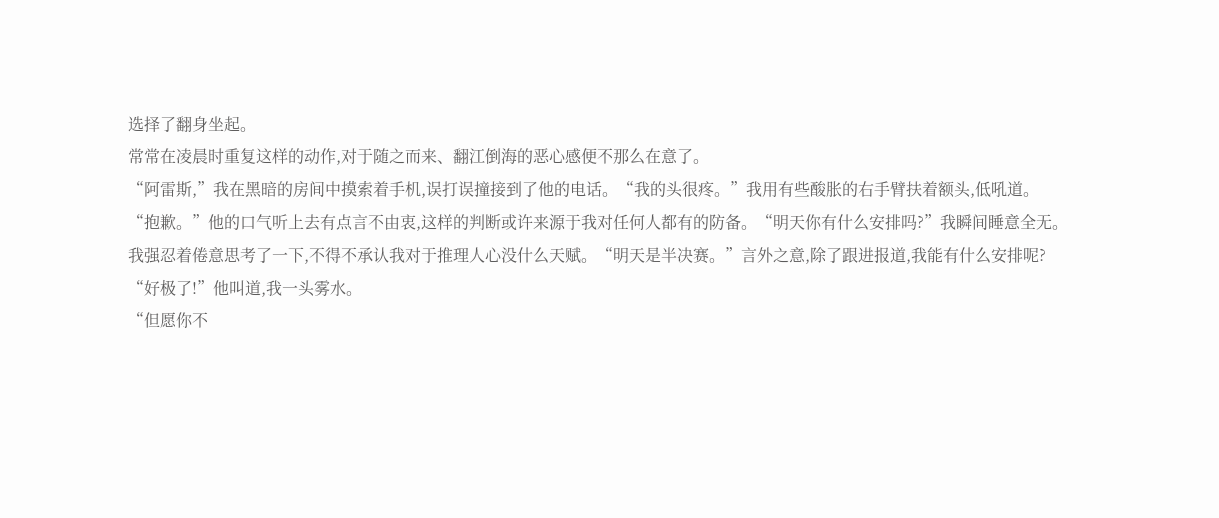选择了翻身坐起。
常常在凌晨时重复这样的动作,对于随之而来、翻江倒海的恶心感便不那么在意了。
“阿雷斯,”我在黑暗的房间中摸索着手机,误打误撞接到了他的电话。“我的头很疼。”我用有些酸胀的右手臂扶着额头,低吼道。
“抱歉。”他的口气听上去有点言不由衷,这样的判断或许来源于我对任何人都有的防备。“明天你有什么安排吗?”我瞬间睡意全无。
我强忍着倦意思考了一下,不得不承认我对于推理人心没什么天赋。“明天是半决赛。”言外之意,除了跟进报道,我能有什么安排呢?
“好极了!”他叫道,我一头雾水。
“但愿你不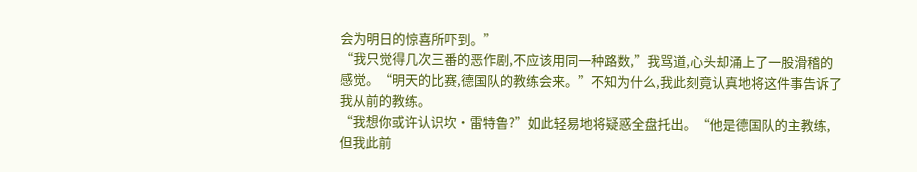会为明日的惊喜所吓到。”
“我只觉得几次三番的恶作剧,不应该用同一种路数,”我骂道,心头却涌上了一股滑稽的感觉。“明天的比赛,德国队的教练会来。”不知为什么,我此刻竟认真地将这件事告诉了我从前的教练。
“我想你或许认识坎·雷特鲁?”如此轻易地将疑惑全盘托出。“他是德国队的主教练,但我此前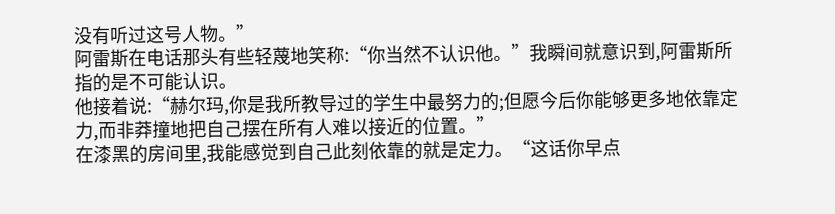没有听过这号人物。”
阿雷斯在电话那头有些轻蔑地笑称:“你当然不认识他。”我瞬间就意识到,阿雷斯所指的是不可能认识。
他接着说:“赫尔玛,你是我所教导过的学生中最努力的;但愿今后你能够更多地依靠定力,而非莽撞地把自己摆在所有人难以接近的位置。”
在漆黑的房间里,我能感觉到自己此刻依靠的就是定力。“这话你早点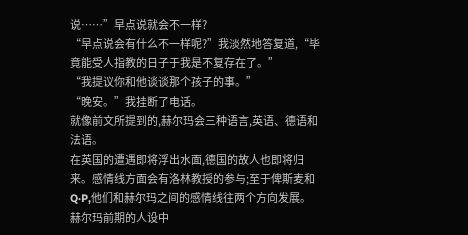说……”早点说就会不一样?
“早点说会有什么不一样呢?”我淡然地答复道,“毕竟能受人指教的日子于我是不复存在了。”
“我提议你和他谈谈那个孩子的事。”
“晚安。”我挂断了电话。
就像前文所提到的,赫尔玛会三种语言,英语、德语和法语。
在英国的遭遇即将浮出水面,德国的故人也即将归来。感情线方面会有洛林教授的参与;至于俾斯麦和Q·P,他们和赫尔玛之间的感情线往两个方向发展。
赫尔玛前期的人设中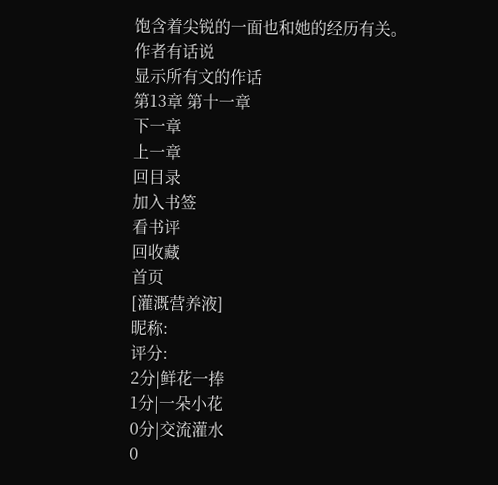饱含着尖锐的一面也和她的经历有关。
作者有话说
显示所有文的作话
第13章 第十一章
下一章
上一章
回目录
加入书签
看书评
回收藏
首页
[灌溉营养液]
昵称:
评分:
2分|鲜花一捧
1分|一朵小花
0分|交流灌水
0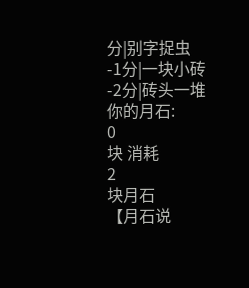分|别字捉虫
-1分|一块小砖
-2分|砖头一堆
你的月石:
0
块 消耗
2
块月石
【月石说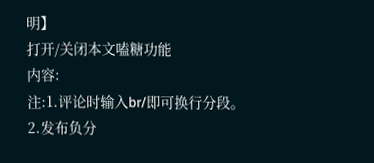明】
打开/关闭本文嗑糖功能
内容:
注:1.评论时输入br/即可换行分段。
2.发布负分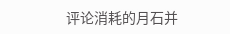评论消耗的月石并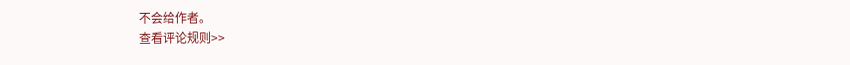不会给作者。
查看评论规则>>